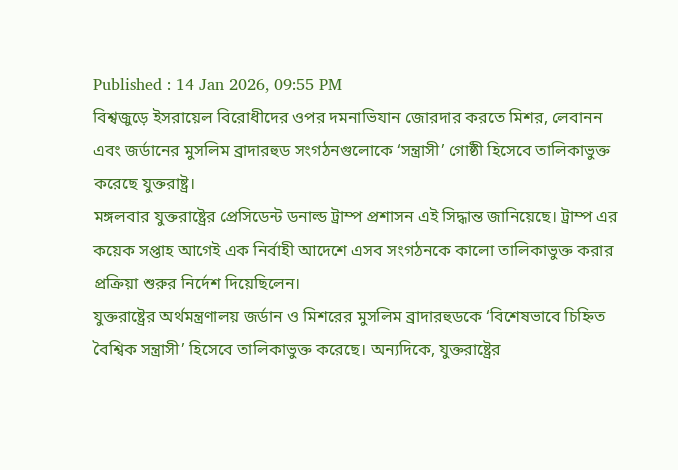Published : 14 Jan 2026, 09:55 PM
বিশ্বজুড়ে ইসরায়েল বিরোধীদের ওপর দমনাভিযান জোরদার করতে মিশর, লেবানন এবং জর্ডানের মুসলিম ব্রাদারহুড সংগঠনগুলোকে ‘সন্ত্রাসী’ গোষ্ঠী হিসেবে তালিকাভুক্ত করেছে যুক্তরাষ্ট্র।
মঙ্গলবার যুক্তরাষ্ট্রের প্রেসিডেন্ট ডনাল্ড ট্রাম্প প্রশাসন এই সিদ্ধান্ত জানিয়েছে। ট্রাম্প এর কয়েক সপ্তাহ আগেই এক নির্বাহী আদেশে এসব সংগঠনকে কালো তালিকাভুক্ত করার প্রক্রিয়া শুরুর নির্দেশ দিয়েছিলেন।
যুক্তরাষ্ট্রের অর্থমন্ত্রণালয় জর্ডান ও মিশরের মুসলিম ব্রাদারহুডকে ‘বিশেষভাবে চিহ্নিত বৈশ্বিক সন্ত্রাসী’ হিসেবে তালিকাভুক্ত করেছে। অন্যদিকে, যুক্তরাষ্ট্রের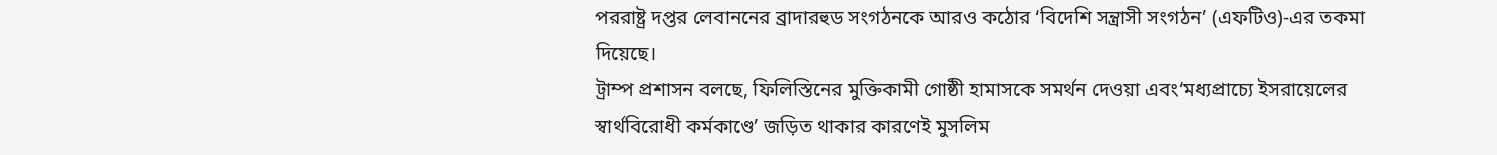পররাষ্ট্র দপ্তর লেবাননের ব্রাদারহুড সংগঠনকে আরও কঠোর ‘বিদেশি সন্ত্রাসী সংগঠন’ (এফটিও)-এর তকমা দিয়েছে।
ট্রাম্প প্রশাসন বলছে, ফিলিস্তিনের মুক্তিকামী গোষ্ঠী হামাসকে সমর্থন দেওয়া এবং‘মধ্যপ্রাচ্যে ইসরায়েলের স্বার্থবিরোধী কর্মকাণ্ডে’ জড়িত থাকার কারণেই মুসলিম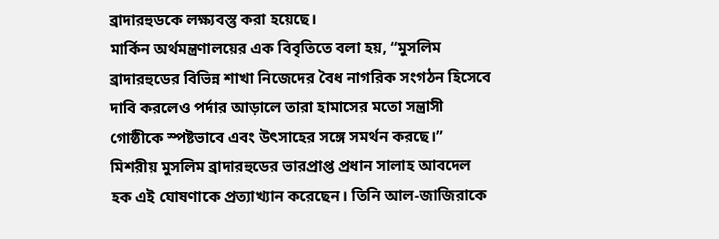ব্রাদারহুডকে লক্ষ্যবস্তু করা হয়েছে।
মার্কিন অর্থমন্ত্রণালয়ের এক বিবৃতিতে বলা হয়, “মুসলিম ব্রাদারহুডের বিভিন্ন শাখা নিজেদের বৈধ নাগরিক সংগঠন হিসেবে দাবি করলেও পর্দার আড়ালে তারা হামাসের মতো সন্ত্রাসী গোষ্ঠীকে স্পষ্টভাবে এবং উৎসাহের সঙ্গে সমর্থন করছে।”
মিশরীয় মুসলিম ব্রাদারহুডের ভারপ্রাপ্ত প্রধান সালাহ আবদেল হক এই ঘোষণাকে প্রত্যাখ্যান করেছেন। তিনি আল-জাজিরাকে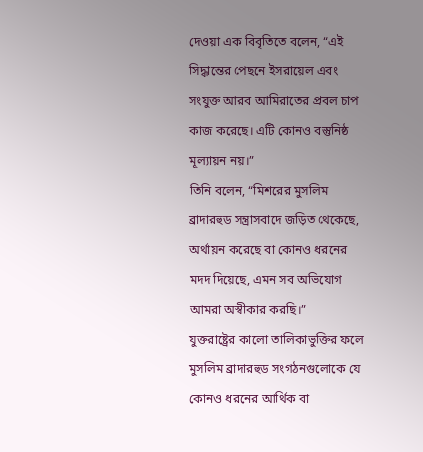দেওয়া এক বিবৃতিতে বলেন, “এই সিদ্ধান্তের পেছনে ইসরায়েল এবং সংযুক্ত আরব আমিরাতের প্রবল চাপ কাজ করেছে। এটি কোনও বস্তুনিষ্ঠ মূল্যায়ন নয়।”
তিনি বলেন, “মিশরের মুসলিম ব্রাদারহুড সন্ত্রাসবাদে জড়িত থেকেছে, অর্থায়ন করেছে বা কোনও ধরনের মদদ দিয়েছে, এমন সব অভিযোগ আমরা অস্বীকার করছি।”
যুক্তরাষ্ট্রের কালো তালিকাভুক্তির ফলে মুসলিম ব্রাদারহুড সংগঠনগুলোকে যে কোনও ধরনের আর্থিক বা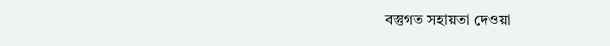বস্তুগত সহায়তা দেওয়া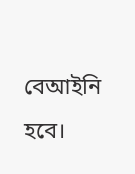বেআইনি হবে।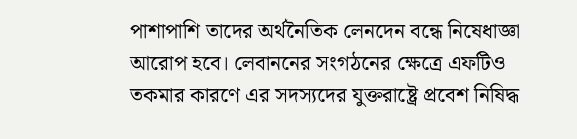পাশাপাশি তাদের অর্থনৈতিক লেনদেন বন্ধে নিষেধাজ্ঞা আরোপ হবে। লেবাননের সংগঠনের ক্ষেত্রে এফটিও তকমার কারণে এর সদস্যদের যুক্তরাষ্ট্রে প্রবেশ নিষিদ্ধ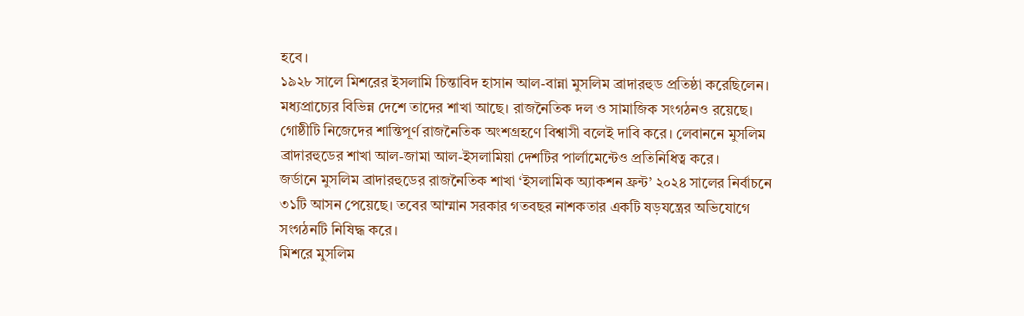হবে।
১৯২৮ সালে মিশরের ইসলামি চিন্তাবিদ হাসান আল-বান্না মুসলিম ব্রাদারহুড প্রতিষ্ঠা করেছিলেন। মধ্যপ্রাচ্যের বিভিন্ন দেশে তাদের শাখা আছে। রাজনৈতিক দল ও সামাজিক সংগঠনও রয়েছে।
গোষ্ঠীটি নিজেদের শান্তিপূর্ণ রাজনৈতিক অংশগ্রহণে বিশ্বাসী বলেই দাবি করে। লেবাননে মুসলিম ব্রাদারহুডের শাখা আল-জামা আল-ইসলামিয়া দেশটির পার্লামেন্টেও প্রতিনিধিত্ব করে।
জর্ডানে মুসলিম ব্রাদারহুডের রাজনৈতিক শাখা ‘ইসলামিক অ্যাকশন ফ্রন্ট’ ২০২৪ সালের নির্বাচনে ৩১টি আসন পেয়েছে। তবের আম্মান সরকার গতবছর নাশকতার একটি ষড়যন্ত্রের অভিযোগে সংগঠনটি নিষিদ্ধ করে।
মিশরে মুসলিম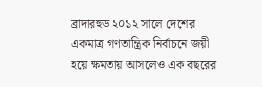ব্রাদারহুড ২০১২ সালে দেশের একমাত্র গণতান্ত্রিক নির্বাচনে জয়ী হয়ে ক্ষমতায় আসলেও এক বছরের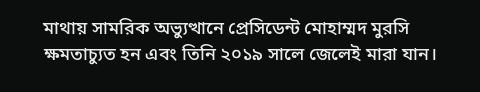মাথায় সামরিক অভ্যুত্থানে প্রেসিডেন্ট মোহাম্মদ মুরসি ক্ষমতাচ্যুত হন এবং তিনি ২০১৯ সালে জেলেই মারা যান।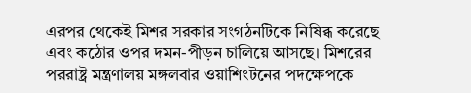এরপর থেকেই মিশর সরকার সংগঠনটিকে নিষিব্ধ করেছে এবং কঠোর ওপর দমন-পীড়ন চালিয়ে আসছে। মিশরের পররাষ্ট্র মন্ত্রণালয় মঙ্গলবার ওয়াশিংটনের পদক্ষেপকে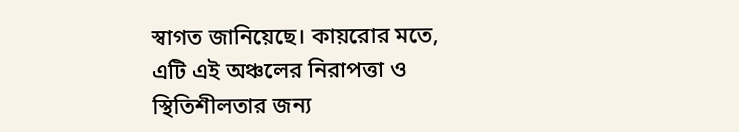স্বাগত জানিয়েছে। কায়রোর মতে, এটি এই অঞ্চলের নিরাপত্তা ও স্থিতিশীলতার জন্য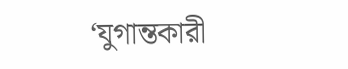‘যুগান্তকারী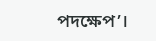পদক্ষেপ’।